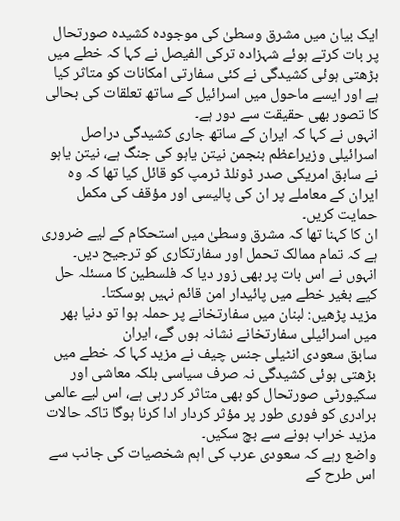ایک بیان میں مشرق وسطیٰ کی موجودہ کشیدہ صورتحال پر بات کرتے ہوئے شہزادہ ترکی الفیصل نے کہا کہ خطے میں بڑھتی ہوئی کشیدگی نے کئی سفارتی امکانات کو متاثر کیا ہے اور ایسے ماحول میں اسرائیل کے ساتھ تعلقات کی بحالی کا تصور بھی حقیقت سے دور ہے۔
انہوں نے کہا کہ ایران کے ساتھ جاری کشیدگی دراصل اسرائیلی وزیراعظم بنجمن نیتن یاہو کی جنگ ہے، نیتن یاہو نے سابق امریکی صدر ڈونلڈ ٹرمپ کو قائل کیا تھا کہ وہ ایران کے معاملے پر ان کی پالیسی اور مؤقف کی مکمل حمایت کریں۔
ان کا کہنا تھا کہ مشرق وسطیٰ میں استحکام کے لیے ضروری ہے کہ تمام ممالک تحمل اور سفارتکاری کو ترجیح دیں۔ انہوں نے اس بات پر بھی زور دیا کہ فلسطین کا مسئلہ حل کیے بغیر خطے میں پائیدار امن قائم نہیں ہوسکتا۔
مزید پڑھیں: لبنان میں سفارتخانے پر حملہ ہوا تو دنیا بھر میں اسرائیلی سفارتخانے نشانہ ہوں گے، ایران
سابق سعودی انٹیلی جنس چیف نے مزید کہا کہ خطے میں بڑھتی ہوئی کشیدگی نہ صرف سیاسی بلکہ معاشی اور سکیورٹی صورتحال کو بھی متاثر کر رہی ہے، اس لیے عالمی برادری کو فوری طور پر مؤثر کردار ادا کرنا ہوگا تاکہ حالات مزید خراب ہونے سے بچ سکیں۔
واضع رہے کہ سعودی عرب کی اہم شخصیات کی جانب سے اس طرح کے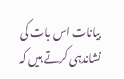بیانات اس بات کی نشاندہی کرتے ہیں کہ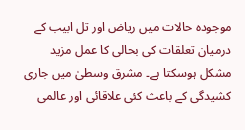موجودہ حالات میں ریاض اور تل ابیب کے درمیان تعلقات کی بحالی کا عمل مزید مشکل ہوسکتا ہے۔ مشرق وسطیٰ میں جاری کشیدگی کے باعث کئی علاقائی اور عالمی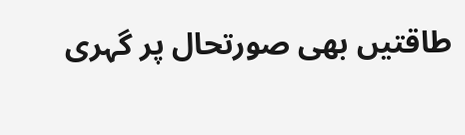طاقتیں بھی صورتحال پر گہری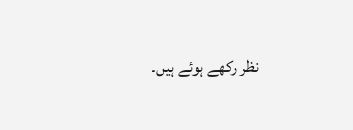نظر رکھے ہوئے ہیں۔